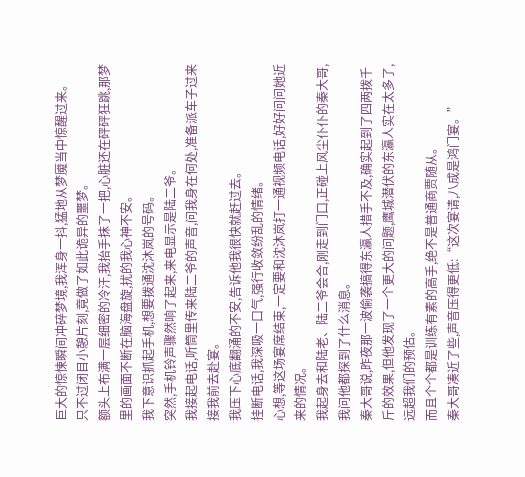巨大的惊悚瞬间冲碎梦境,我浑身一抖,猛地从梦魇当中惊醒过来。
只不过闭目小憩片刻,竟做了如此诡异的噩梦。
额头上布满一层细密的冷汗,我抬手抹了一把,心脏还在砰砰狂跳,那梦里的画面不断在脑海盘旋,扰的我心神不安。
我下意识抓起手机,想要拨通沈沐岚的号码。
突然,手机铃声骤然响了起来,来电显示是陆二爷。
我接起电话,听筒里传来陆二爷的声音,问我身在何处,准备派车子过来接我前去赴宴。
我压下心底翻涌的不安,告诉他我很快就赶过去。
挂断电话,我深吸一口气,强行收敛纷乱的情绪。
心想,等这场宴席结束,一定要和沈沐岚打一通视频电话,好好问问她近来的情况。
我起身去和陆老、陆二爷会合,刚走到门口,正碰上风尘仆仆的秦大哥,我问他都探到了什么消息。
秦大哥说,昨夜那一波偷袭搞得东瀛人措手不及,确实起到了四两拨千斤的效果,但他发现了一个更大的问题,鹰城潜伏的东瀛人实在太多了,远超我们的预估。
而且个个都是训练有素的高手,绝不是普通商贾随从。
秦大哥凑近了些,声音压得更低:“这次宴请,八成是鸿门宴。”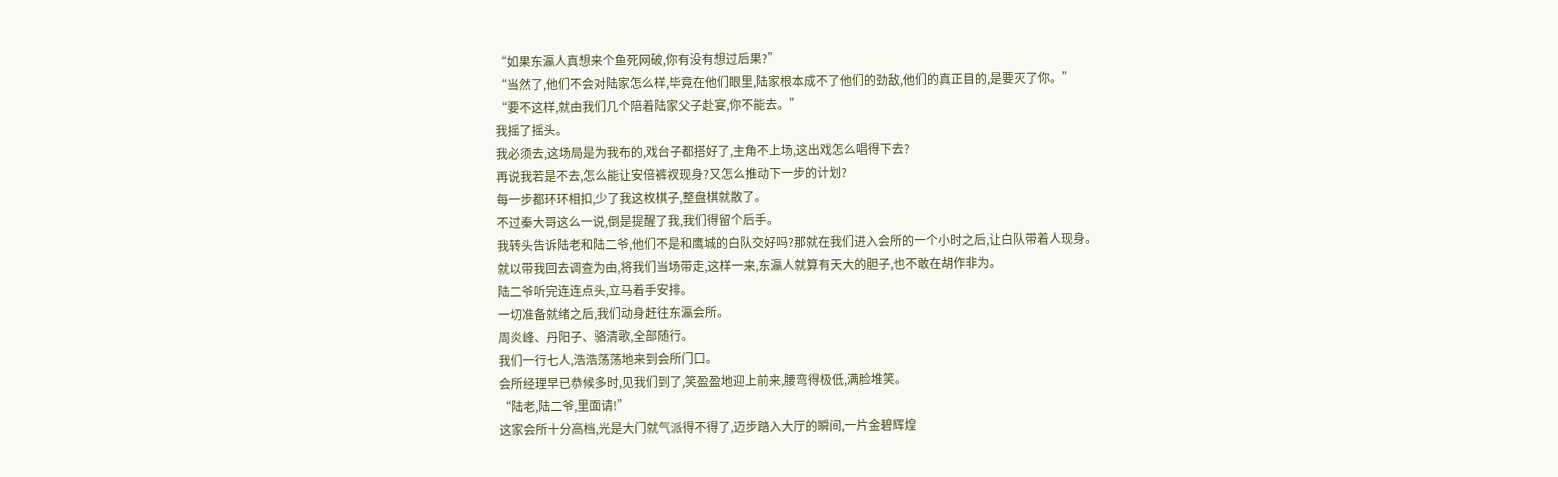“如果东瀛人真想来个鱼死网破,你有没有想过后果?”
“当然了,他们不会对陆家怎么样,毕竟在他们眼里,陆家根本成不了他们的劲敌,他们的真正目的,是要灭了你。”
“要不这样,就由我们几个陪着陆家父子赴宴,你不能去。”
我摇了摇头。
我必须去,这场局是为我布的,戏台子都搭好了,主角不上场,这出戏怎么唱得下去?
再说我若是不去,怎么能让安倍裤衩现身?又怎么推动下一步的计划?
每一步都环环相扣,少了我这枚棋子,整盘棋就散了。
不过秦大哥这么一说,倒是提醒了我,我们得留个后手。
我转头告诉陆老和陆二爷,他们不是和鹰城的白队交好吗?那就在我们进入会所的一个小时之后,让白队带着人现身。
就以带我回去调查为由,将我们当场带走,这样一来,东瀛人就算有天大的胆子,也不敢在胡作非为。
陆二爷听完连连点头,立马着手安排。
一切准备就绪之后,我们动身赶往东瀛会所。
周炎峰、丹阳子、骆清歌,全部随行。
我们一行七人,浩浩荡荡地来到会所门口。
会所经理早已恭候多时,见我们到了,笑盈盈地迎上前来,腰弯得极低,满脸堆笑。
“陆老,陆二爷,里面请!”
这家会所十分高档,光是大门就气派得不得了,迈步踏入大厅的瞬间,一片金碧辉煌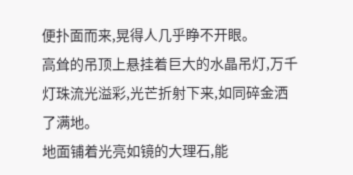便扑面而来,晃得人几乎睁不开眼。
高耸的吊顶上悬挂着巨大的水晶吊灯,万千灯珠流光溢彩,光芒折射下来,如同碎金洒了满地。
地面铺着光亮如镜的大理石,能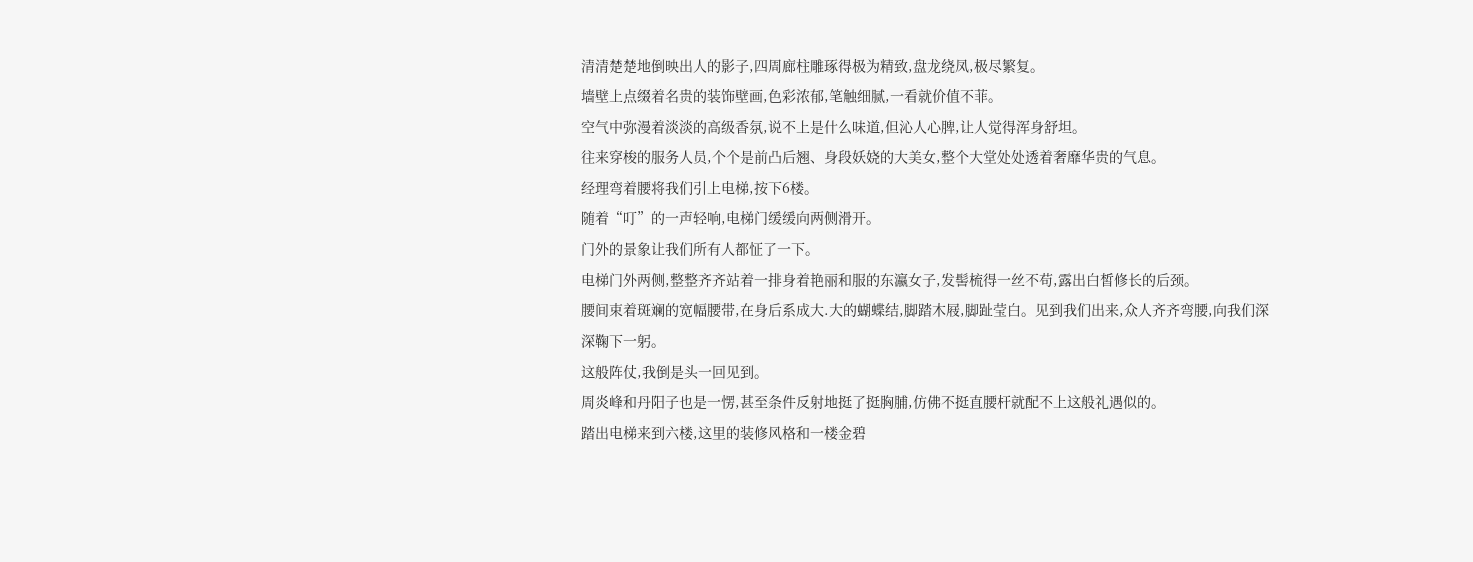清清楚楚地倒映出人的影子,四周廊柱雕琢得极为精致,盘龙绕凤,极尽繁复。
墙壁上点缀着名贵的装饰壁画,色彩浓郁,笔触细腻,一看就价值不菲。
空气中弥漫着淡淡的高级香氛,说不上是什么味道,但沁人心脾,让人觉得浑身舒坦。
往来穿梭的服务人员,个个是前凸后翘、身段妖娆的大美女,整个大堂处处透着奢靡华贵的气息。
经理弯着腰将我们引上电梯,按下6楼。
随着“叮”的一声轻响,电梯门缓缓向两侧滑开。
门外的景象让我们所有人都怔了一下。
电梯门外两侧,整整齐齐站着一排身着艳丽和服的东瀛女子,发髻梳得一丝不苟,露出白皙修长的后颈。
腰间束着斑斓的宽幅腰带,在身后系成大.大的蝴蝶结,脚踏木屐,脚趾莹白。见到我们出来,众人齐齐弯腰,向我们深深鞠下一躬。
这般阵仗,我倒是头一回见到。
周炎峰和丹阳子也是一愣,甚至条件反射地挺了挺胸脯,仿佛不挺直腰杆就配不上这般礼遇似的。
踏出电梯来到六楼,这里的装修风格和一楼金碧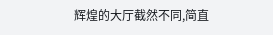辉煌的大厅截然不同,简直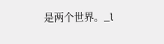是两个世界。_l